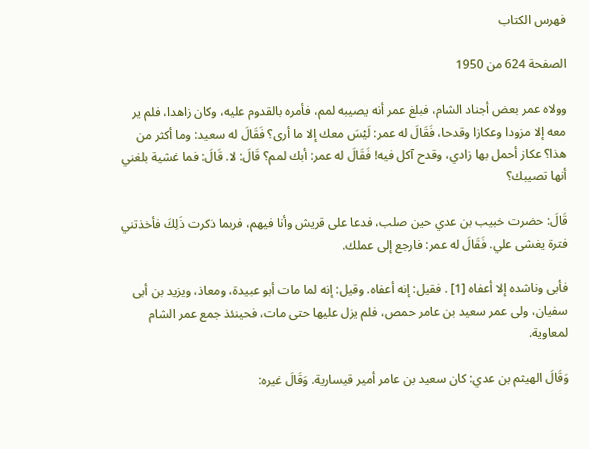فهرس الكتاب

الصفحة 624 من 1950

وولاه عمر بعض أجناد الشام، فبلغ عمر أنه يصيبه لمم، فأمره بالقدوم عليه، وكان زاهدا، فلم ير معه إلا مزودا وعكازا وقدحا، فَقَالَ له عمر: لَيْسَ معك إلا ما أرى؟ فَقَالَ له سعيد: وما أكثر من هذا؟ عكاز أحمل بها زادي، وقدح آكل فيه! فَقَالَ له عمر: أبك لمم؟ قَالَ: لا. قَالَ: فما غشية بلغني أنها تصيبك؟

قَالَ: حضرت خبيب بن عدي حين صلب، فدعا على قريش وأنا فيهم، فربما ذكرت ذَلِكَ فأخذتني فترة يغشى علي. فَقَالَ له عمر: فارجع إلى عملك.

فأبى وناشده إلا أعفاه [1] . فقيل: إنه أعفاه. وقيل: إنه لما مات أبو عبيدة، ومعاذ، ويزيد بن أبى سفيان، ولى عمر سعيد بن عامر حمص، فلم يزل عليها حتى مات، فحينئذ جمع عمر الشام لمعاوية.

وَقَالَ الهيثم بن عدي: كان سعيد بن عامر أمير قيسارية. وَقَالَ غيره: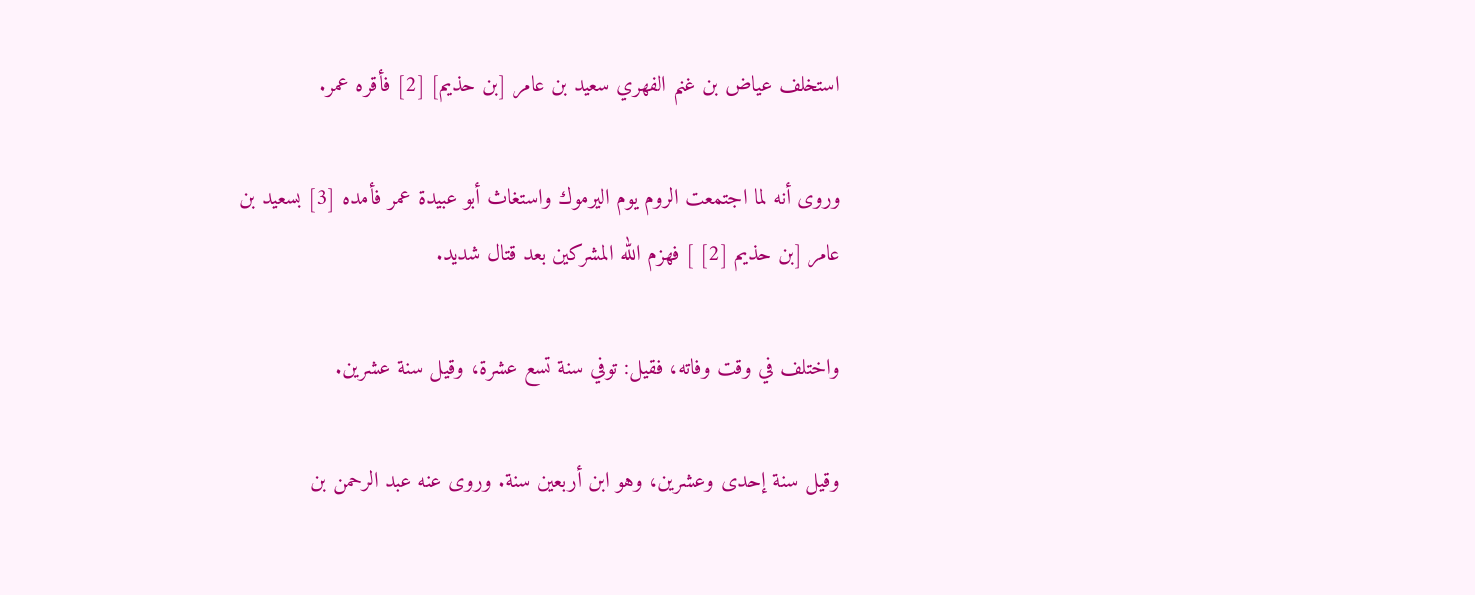استخلف عياض بن غنم الفهري سعيد بن عامر [بن حذيم] [2] فأقره عمر.

وروى أنه لما اجتمعت الروم يوم اليرموك واستغاث أبو عبيدة عمر فأمده [3] بسعيد بن عامر [بن حذيم [2] ] فهزم الله المشركين بعد قتال شديد.

واختلف في وقت وفاته، فقيل: توفي سنة تسع عشرة، وقيل سنة عشرين.

وقيل سنة إحدى وعشرين، وهو ابن أربعين سنة. وروى عنه عبد الرحمن بن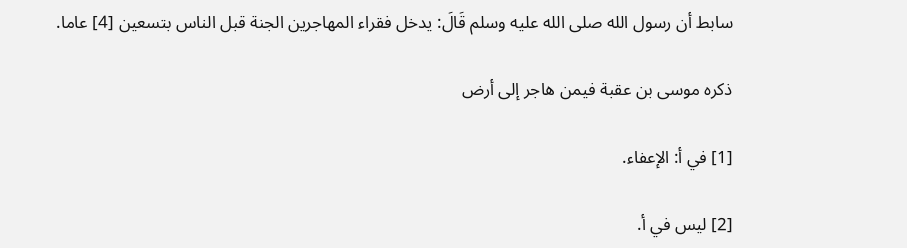سابط أن رسول الله صلى الله عليه وسلم قَالَ: يدخل فقراء المهاجرين الجنة قبل الناس بتسعين [4] عاما.

ذكره موسى بن عقبة فيمن هاجر إلى أرض

[1] في أ: الإعفاء.

[2] ليس في أ.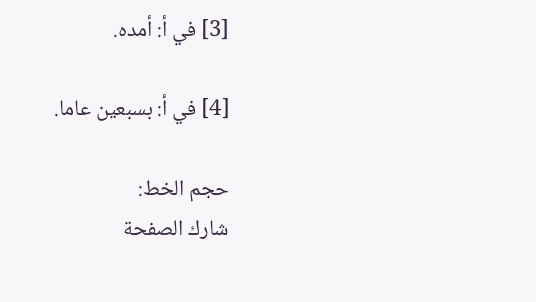[3] في أ: أمده.

[4] في أ: بسبعين عاما.

حجم الخط:
شارك الصفحة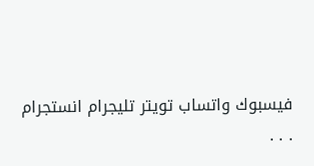فيسبوك واتساب تويتر تليجرام انستجرام
. . .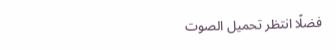فضلًا انتظر تحميل الصوت